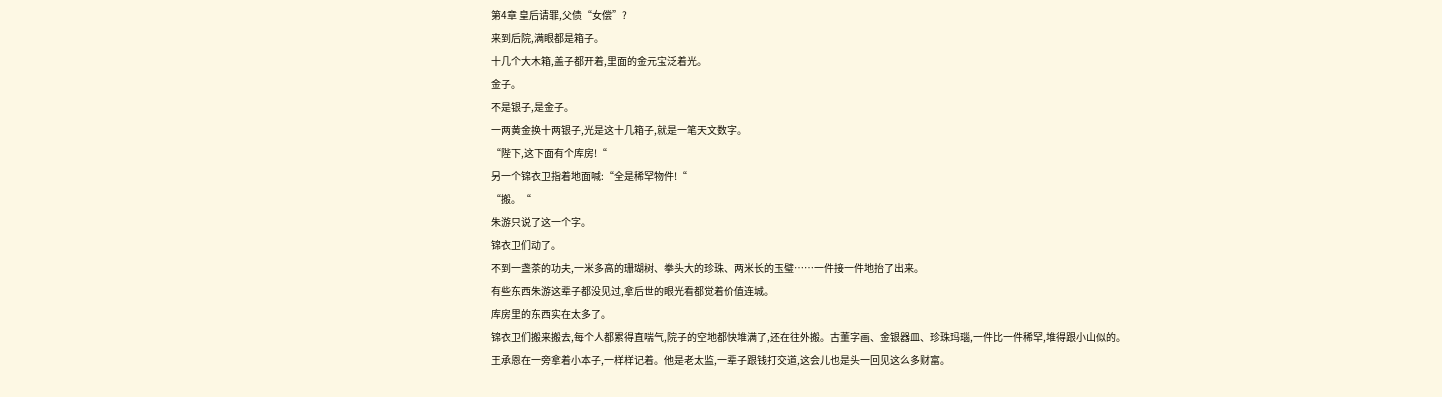第4章 皇后请罪,父债“女偿”?
来到后院,满眼都是箱子。
十几个大木箱,盖子都开着,里面的金元宝泛着光。
金子。
不是银子,是金子。
一两黄金换十两银子,光是这十几箱子,就是一笔天文数字。
“陛下,这下面有个库房!“
另一个锦衣卫指着地面喊:“全是稀罕物件!“
“搬。“
朱游只说了这一个字。
锦衣卫们动了。
不到一盏茶的功夫,一米多高的珊瑚树、拳头大的珍珠、两米长的玉璧……一件接一件地抬了出来。
有些东西朱游这辈子都没见过,拿后世的眼光看都觉着价值连城。
库房里的东西实在太多了。
锦衣卫们搬来搬去,每个人都累得直喘气,院子的空地都快堆满了,还在往外搬。古董字画、金银器皿、珍珠玛瑙,一件比一件稀罕,堆得跟小山似的。
王承恩在一旁拿着小本子,一样样记着。他是老太监,一辈子跟钱打交道,这会儿也是头一回见这么多财富。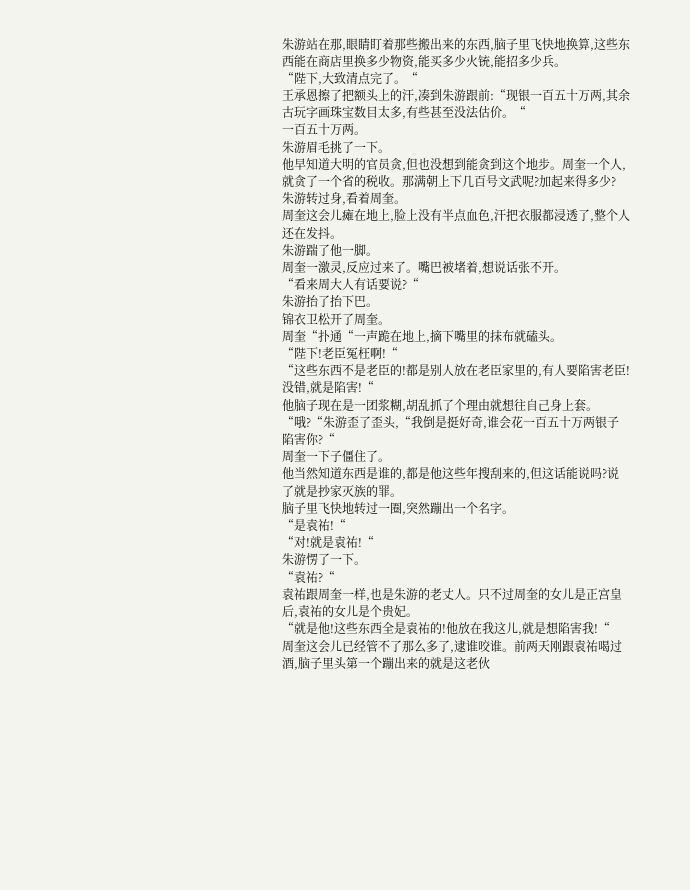朱游站在那,眼睛盯着那些搬出来的东西,脑子里飞快地换算,这些东西能在商店里换多少物资,能买多少火铳,能招多少兵。
“陛下,大致清点完了。“
王承恩擦了把额头上的汗,凑到朱游跟前:“现银一百五十万两,其余古玩字画珠宝数目太多,有些甚至没法估价。“
一百五十万两。
朱游眉毛挑了一下。
他早知道大明的官员贪,但也没想到能贪到这个地步。周奎一个人,就贪了一个省的税收。那满朝上下几百号文武呢?加起来得多少?
朱游转过身,看着周奎。
周奎这会儿瘫在地上,脸上没有半点血色,汗把衣服都浸透了,整个人还在发抖。
朱游踹了他一脚。
周奎一激灵,反应过来了。嘴巴被堵着,想说话张不开。
“看来周大人有话要说?“
朱游抬了抬下巴。
锦衣卫松开了周奎。
周奎“扑通“一声跪在地上,摘下嘴里的抹布就磕头。
“陛下!老臣冤枉啊!“
“这些东西不是老臣的!都是别人放在老臣家里的,有人要陷害老臣!没错,就是陷害!“
他脑子现在是一团浆糊,胡乱抓了个理由就想往自己身上套。
“哦?“朱游歪了歪头,“我倒是挺好奇,谁会花一百五十万两银子陷害你?“
周奎一下子僵住了。
他当然知道东西是谁的,都是他这些年搜刮来的,但这话能说吗?说了就是抄家灭族的罪。
脑子里飞快地转过一圈,突然蹦出一个名字。
“是袁祐!“
“对!就是袁祐!“
朱游愣了一下。
“袁祐?“
袁祐跟周奎一样,也是朱游的老丈人。只不过周奎的女儿是正宫皇后,袁祐的女儿是个贵妃。
“就是他!这些东西全是袁祐的!他放在我这儿,就是想陷害我!“
周奎这会儿已经管不了那么多了,逮谁咬谁。前两天刚跟袁祐喝过酒,脑子里头第一个蹦出来的就是这老伙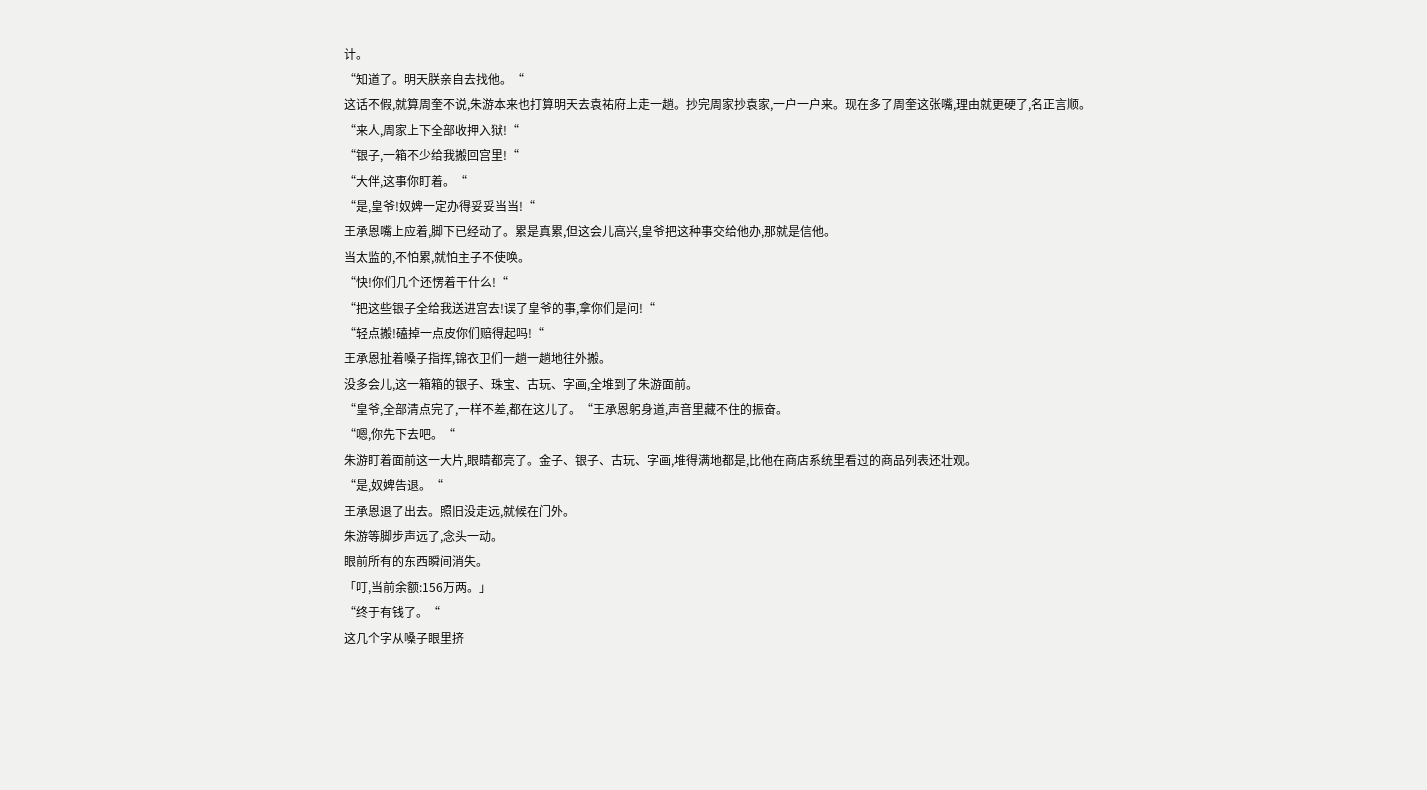计。
“知道了。明天朕亲自去找他。“
这话不假,就算周奎不说,朱游本来也打算明天去袁祐府上走一趟。抄完周家抄袁家,一户一户来。现在多了周奎这张嘴,理由就更硬了,名正言顺。
“来人,周家上下全部收押入狱!“
“银子,一箱不少给我搬回宫里!“
“大伴,这事你盯着。“
“是,皇爷!奴婢一定办得妥妥当当!“
王承恩嘴上应着,脚下已经动了。累是真累,但这会儿高兴,皇爷把这种事交给他办,那就是信他。
当太监的,不怕累,就怕主子不使唤。
“快!你们几个还愣着干什么!“
“把这些银子全给我送进宫去!误了皇爷的事,拿你们是问!“
“轻点搬!磕掉一点皮你们赔得起吗!“
王承恩扯着嗓子指挥,锦衣卫们一趟一趟地往外搬。
没多会儿,这一箱箱的银子、珠宝、古玩、字画,全堆到了朱游面前。
“皇爷,全部清点完了,一样不差,都在这儿了。“王承恩躬身道,声音里藏不住的振奋。
“嗯,你先下去吧。“
朱游盯着面前这一大片,眼睛都亮了。金子、银子、古玩、字画,堆得满地都是,比他在商店系统里看过的商品列表还壮观。
“是,奴婢告退。“
王承恩退了出去。照旧没走远,就候在门外。
朱游等脚步声远了,念头一动。
眼前所有的东西瞬间消失。
「叮,当前余额:156万两。」
“终于有钱了。“
这几个字从嗓子眼里挤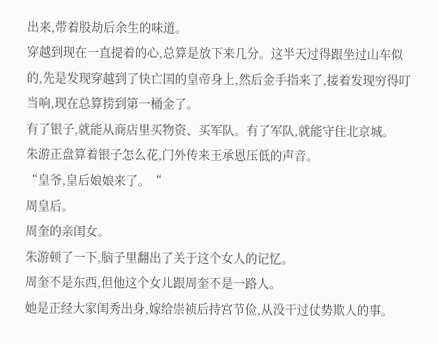出来,带着股劫后余生的味道。
穿越到现在一直提着的心,总算是放下来几分。这半天过得跟坐过山车似的,先是发现穿越到了快亡国的皇帝身上,然后金手指来了,接着发现穷得叮当响,现在总算捞到第一桶金了。
有了银子,就能从商店里买物资、买军队。有了军队,就能守住北京城。
朱游正盘算着银子怎么花,门外传来王承恩压低的声音。
“皇爷,皇后娘娘来了。“
周皇后。
周奎的亲闺女。
朱游顿了一下,脑子里翻出了关于这个女人的记忆。
周奎不是东西,但他这个女儿跟周奎不是一路人。
她是正经大家闺秀出身,嫁给崇祯后持宫节俭,从没干过仗势欺人的事。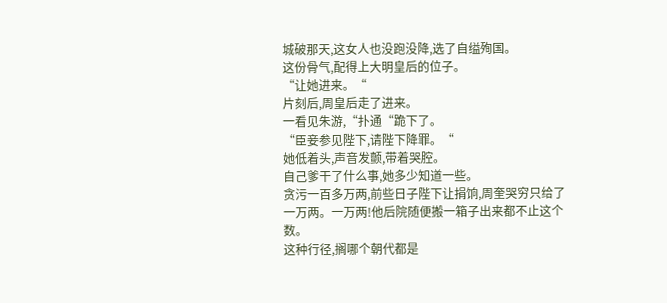城破那天,这女人也没跑没降,选了自缢殉国。
这份骨气,配得上大明皇后的位子。
“让她进来。“
片刻后,周皇后走了进来。
一看见朱游,“扑通“跪下了。
“臣妾参见陛下,请陛下降罪。“
她低着头,声音发颤,带着哭腔。
自己爹干了什么事,她多少知道一些。
贪污一百多万两,前些日子陛下让捐饷,周奎哭穷只给了一万两。一万两!他后院随便搬一箱子出来都不止这个数。
这种行径,搁哪个朝代都是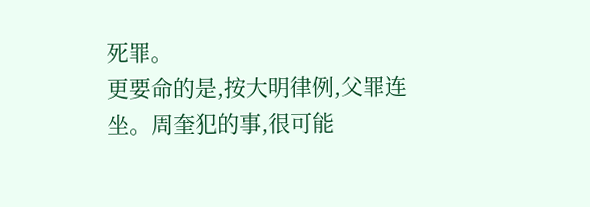死罪。
更要命的是,按大明律例,父罪连坐。周奎犯的事,很可能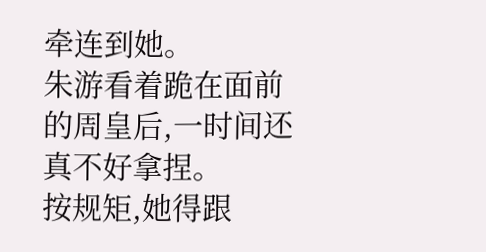牵连到她。
朱游看着跪在面前的周皇后,一时间还真不好拿捏。
按规矩,她得跟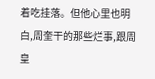着吃挂落。但他心里也明白,周奎干的那些烂事,跟周皇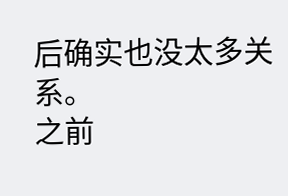后确实也没太多关系。
之前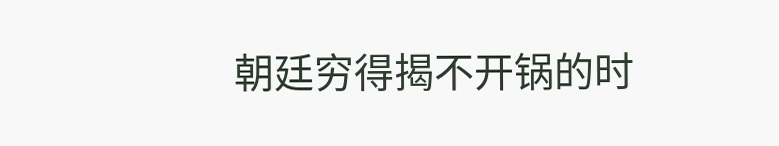朝廷穷得揭不开锅的时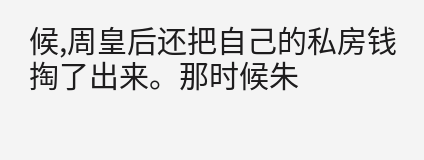候,周皇后还把自己的私房钱掏了出来。那时候朱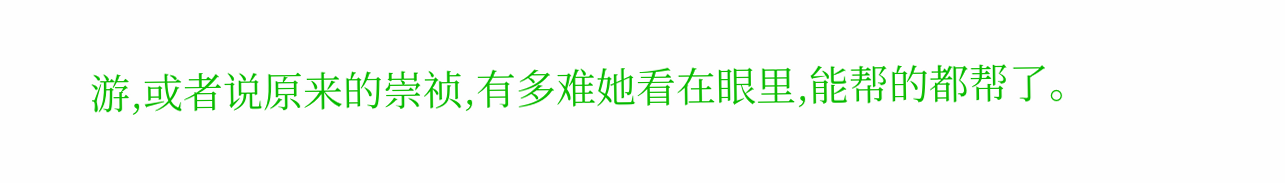游,或者说原来的崇祯,有多难她看在眼里,能帮的都帮了。